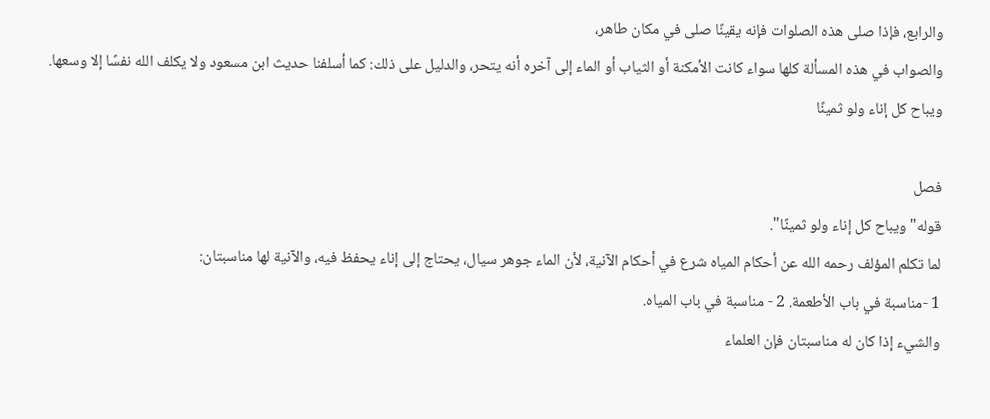والرابع، فإذا صلى هذه الصلوات فإنه يقينًا صلى في مكان طاهر،
والصواب في هذه المسألة كلها سواء كانت الأمكنة أو الثياب أو الماء إلى آخره أنه يتحر، والدليل على ذلك: كما أسلفنا حديث ابن مسعود ولا يكلف الله نفسًا إلا وسعها.
ويباح كل إناء ولو ثمينًا

فصل
قوله"ويباح كل إناء ولو ثمينًا".
لما تكلم المؤلف رحمه الله عن أحكام المياه شرع في أحكام الآنية، لأن الماء جوهر سيال، يحتاج إلى إناء يحفظ فيه، والآنية لها مناسبتان:
1 -مناسبة في باب الأطعمة. 2 - مناسبة في باب المياه.
والشيء إذا كان له مناسبتان فإن العلماء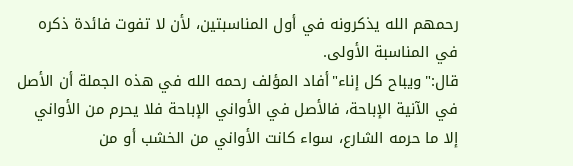رحمهم الله يذكرونه في أول المناسبتين، لأن لا تفوت فائدة ذكره في المناسبة الأولى.
قال:"ويباح كل إناء"أفاد المؤلف رحمه الله في هذه الجملة أن الأصل في الآنية الإباحة، فالأصل في الأواني الإباحة فلا يحرم من الأواني إلا ما حرمه الشارع، سواء كانت الأواني من الخشب أو من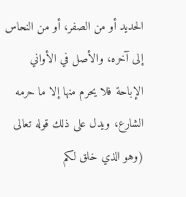الحديد أو من الصفر، أو من النحاس إلى آخره، والأصل في الأواني الإباحة فلا يحرم منها إلا ما حرمه الشارع، ويدل على ذلك قوله تعالى (وهو الذي خلق لكم